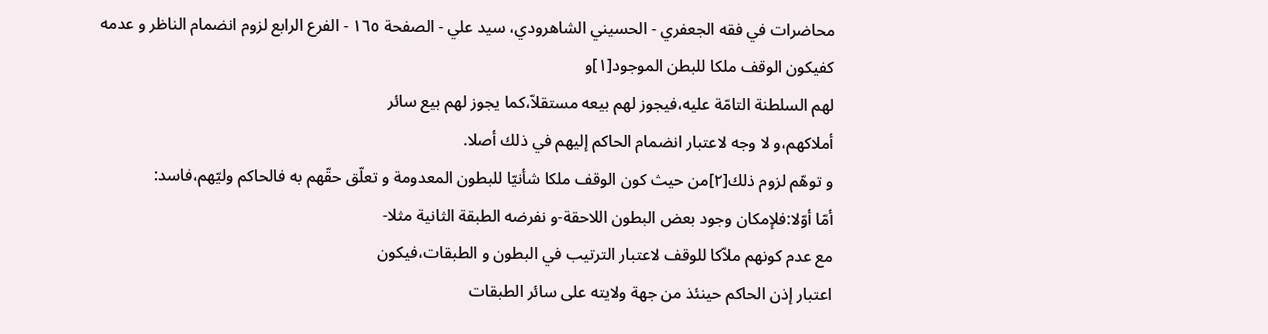محاضرات في فقه الجعفري - الحسيني الشاهرودي، سيد علي - الصفحة ١٦٥ - الفرع الرابع لزوم انضمام الناظر و عدمه
كفيكون الوقف ملكا للبطن الموجود[١]و
لهم السلطنة التامّة عليه،فيجوز لهم بيعه مستقلاّ،كما يجوز لهم بيع سائر
أملاكهم،و لا وجه لاعتبار انضمام الحاكم إليهم في ذلك أصلا.
و توهّم لزوم ذلك[٢]من حيث كون الوقف ملكا شأنيّا للبطون المعدومة و تعلّق حقّهم به فالحاكم وليّهم،فاسد:
أمّا أوّلا:فلإمكان وجود بعض البطون اللاحقة-و نفرضه الطبقة الثانية مثلا-
مع عدم كونهم ملاّكا للوقف لاعتبار الترتيب في البطون و الطبقات،فيكون
اعتبار إذن الحاكم حينئذ من جهة ولايته على سائر الطبقات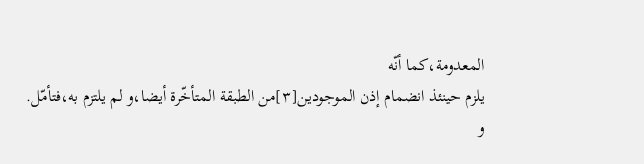المعدومة،كما أنّه
يلزم حينئذ انضمام إذن الموجودين[٣]من الطبقة المتأخّرة أيضا،و لم يلتزم به،فتأمّل.
و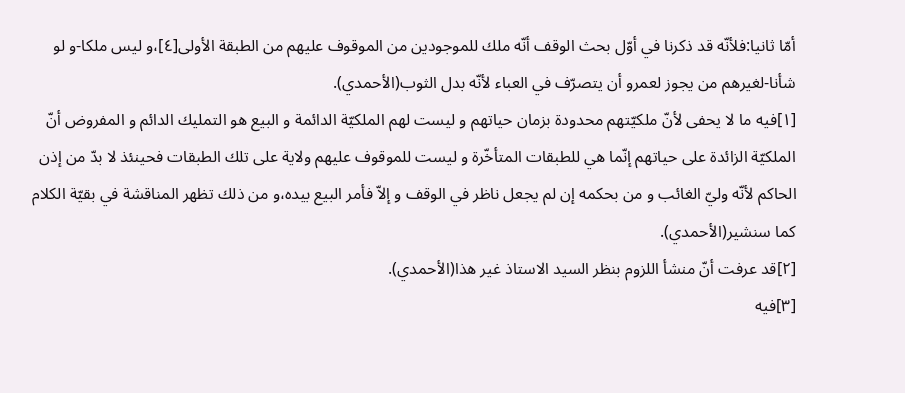أمّا ثانيا:فلأنّه قد ذكرنا في أوّل بحث الوقف أنّه ملك للموجودين من الموقوف عليهم من الطبقة الأولى[٤]،و ليس ملكا-و لو شأنا-لغيرهم من يجوز لعمرو أن يتصرّف في العباء لأنّه بدل الثوب(الأحمدي).
[١]فيه ما لا يحفى لأنّ ملكيّتهم محدودة بزمان حياتهم و ليست لهم الملكيّة الدائمة و البيع هو التمليك الدائم و المفروض أنّ الملكيّة الزائدة على حياتهم إنّما هي للطبقات المتأخّرة و ليست للموقوف عليهم ولاية على تلك الطبقات فحينئذ لا بدّ من إذن الحاكم لأنّه وليّ الغائب و من بحكمه إن لم يجعل ناظر في الوقف و إلاّ فأمر البيع بيده،و من ذلك تظهر المناقشة في بقيّة الكلام كما سنشير(الأحمدي).
[٢]قد عرفت أنّ منشأ اللزوم بنظر السيد الاستاذ غير هذا(الأحمدي).
[٣]فيه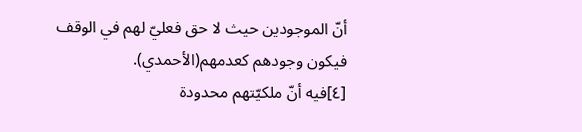أنّ الموجودين حيث لا حق فعليّ لهم في الوقف فيكون وجودهم كعدمهم(الأحمدي).
[٤]فيه أنّ ملكيّتهم محدودة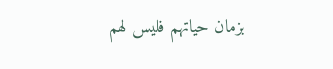بزمان حياتهم فليس لهم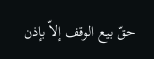حقّ بيع الوقف إلاّ بإذن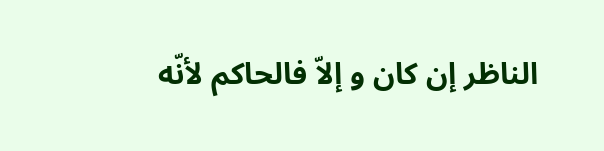الناظر إن كان و إلاّ فالحاكم لأنّه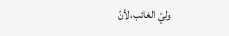وليّ الغائب،لأنّ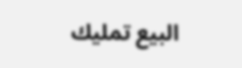البيع تمليك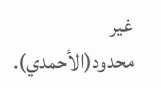غير محدود(الأحمدي).